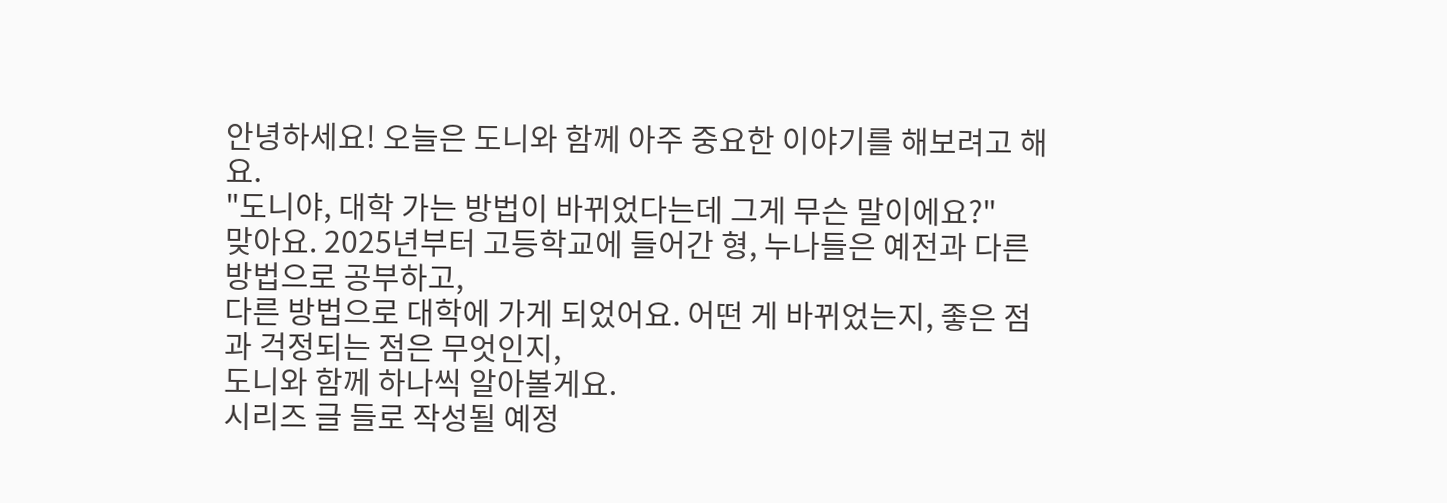안녕하세요! 오늘은 도니와 함께 아주 중요한 이야기를 해보려고 해요.
"도니야, 대학 가는 방법이 바뀌었다는데 그게 무슨 말이에요?"
맞아요. 2025년부터 고등학교에 들어간 형, 누나들은 예전과 다른 방법으로 공부하고,
다른 방법으로 대학에 가게 되었어요. 어떤 게 바뀌었는지, 좋은 점과 걱정되는 점은 무엇인지,
도니와 함께 하나씩 알아볼게요.
시리즈 글 들로 작성될 예정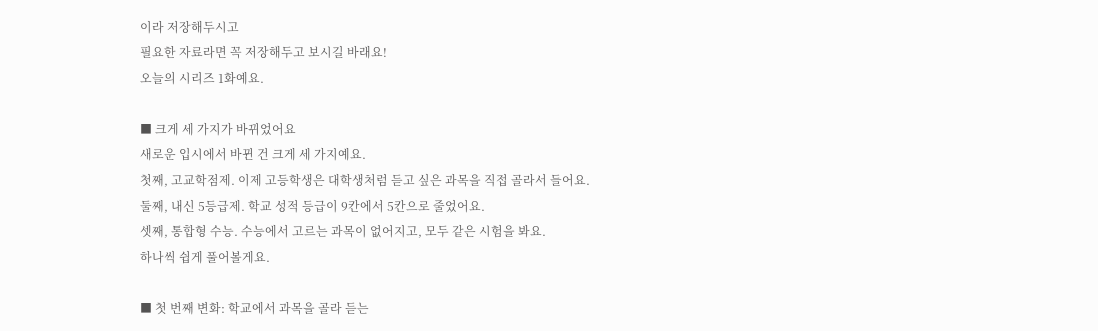이라 저장해두시고
필요한 자료라면 꼭 저장해두고 보시길 바래요!
오늘의 시리즈 1화예요.

■ 크게 세 가지가 바뀌었어요
새로운 입시에서 바뀐 건 크게 세 가지예요.
첫째, 고교학점제. 이제 고등학생은 대학생처럼 듣고 싶은 과목을 직접 골라서 들어요.
둘째, 내신 5등급제. 학교 성적 등급이 9칸에서 5칸으로 줄었어요.
셋째, 통합형 수능. 수능에서 고르는 과목이 없어지고, 모두 같은 시험을 봐요.
하나씩 쉽게 풀어볼게요.

■ 첫 번째 변화: 학교에서 과목을 골라 듣는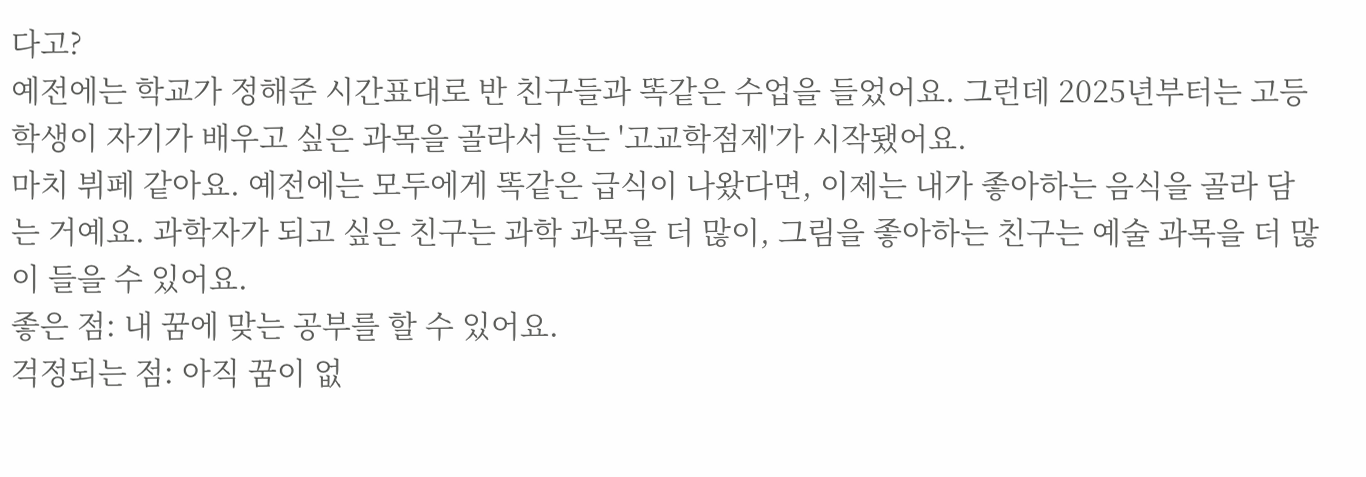다고?
예전에는 학교가 정해준 시간표대로 반 친구들과 똑같은 수업을 들었어요. 그런데 2025년부터는 고등학생이 자기가 배우고 싶은 과목을 골라서 듣는 '고교학점제'가 시작됐어요.
마치 뷔페 같아요. 예전에는 모두에게 똑같은 급식이 나왔다면, 이제는 내가 좋아하는 음식을 골라 담는 거예요. 과학자가 되고 싶은 친구는 과학 과목을 더 많이, 그림을 좋아하는 친구는 예술 과목을 더 많이 들을 수 있어요.
좋은 점: 내 꿈에 맞는 공부를 할 수 있어요.
걱정되는 점: 아직 꿈이 없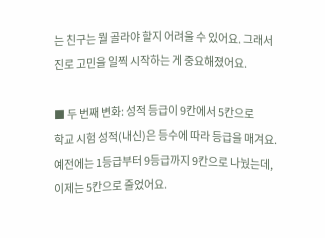는 친구는 뭘 골라야 할지 어려울 수 있어요. 그래서 진로 고민을 일찍 시작하는 게 중요해졌어요.

■ 두 번째 변화: 성적 등급이 9칸에서 5칸으로
학교 시험 성적(내신)은 등수에 따라 등급을 매겨요. 예전에는 1등급부터 9등급까지 9칸으로 나눴는데, 이제는 5칸으로 줄었어요.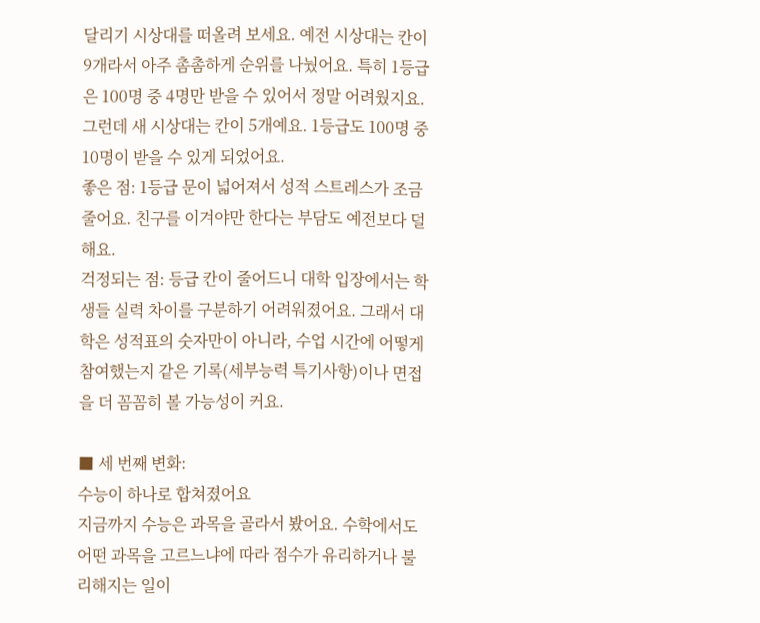달리기 시상대를 떠올려 보세요. 예전 시상대는 칸이 9개라서 아주 촘촘하게 순위를 나눴어요. 특히 1등급은 100명 중 4명만 받을 수 있어서 정말 어려웠지요. 그런데 새 시상대는 칸이 5개예요. 1등급도 100명 중 10명이 받을 수 있게 되었어요.
좋은 점: 1등급 문이 넓어져서 성적 스트레스가 조금 줄어요. 친구를 이겨야만 한다는 부담도 예전보다 덜해요.
걱정되는 점: 등급 칸이 줄어드니 대학 입장에서는 학생들 실력 차이를 구분하기 어려워졌어요. 그래서 대학은 성적표의 숫자만이 아니라, 수업 시간에 어떻게 참여했는지 같은 기록(세부능력 특기사항)이나 면접을 더 꼼꼼히 볼 가능성이 커요.

■ 세 번째 변화:
수능이 하나로 합쳐졌어요
지금까지 수능은 과목을 골라서 봤어요. 수학에서도 어떤 과목을 고르느냐에 따라 점수가 유리하거나 불리해지는 일이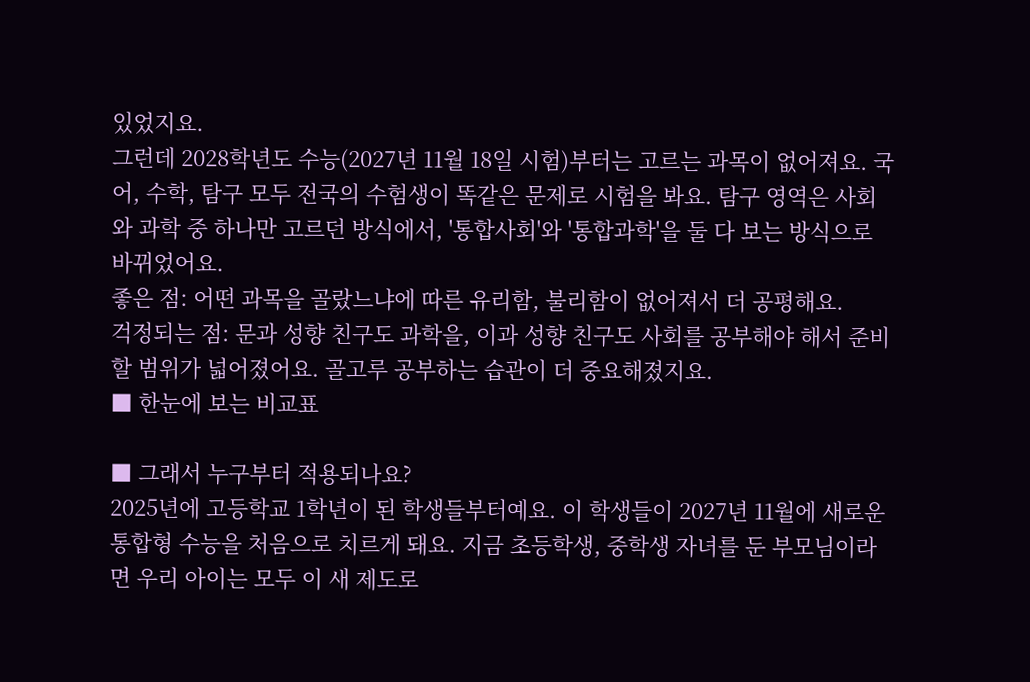있었지요.
그런데 2028학년도 수능(2027년 11월 18일 시험)부터는 고르는 과목이 없어져요. 국어, 수학, 탐구 모두 전국의 수험생이 똑같은 문제로 시험을 봐요. 탐구 영역은 사회와 과학 중 하나만 고르던 방식에서, '통합사회'와 '통합과학'을 둘 다 보는 방식으로 바뀌었어요.
좋은 점: 어떤 과목을 골랐느냐에 따른 유리함, 불리함이 없어져서 더 공평해요.
걱정되는 점: 문과 성향 친구도 과학을, 이과 성향 친구도 사회를 공부해야 해서 준비할 범위가 넓어졌어요. 골고루 공부하는 습관이 더 중요해졌지요.
■ 한눈에 보는 비교표

■ 그래서 누구부터 적용되나요?
2025년에 고등학교 1학년이 된 학생들부터예요. 이 학생들이 2027년 11월에 새로운 통합형 수능을 처음으로 치르게 돼요. 지금 초등학생, 중학생 자녀를 둔 부모님이라면 우리 아이는 모두 이 새 제도로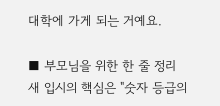대학에 가게 되는 거예요.

■ 부모님을 위한 한 줄 정리
새 입시의 핵심은 "숫자 등급의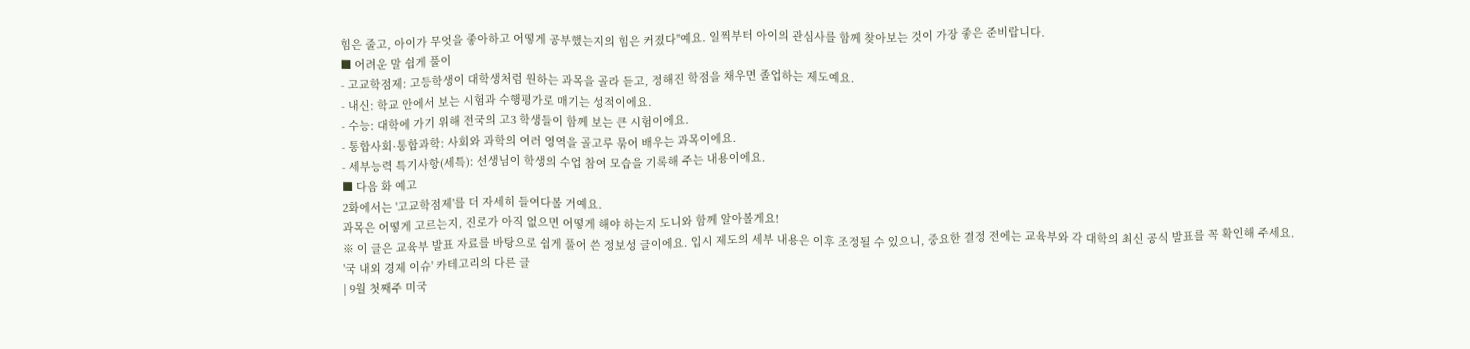힘은 줄고, 아이가 무엇을 좋아하고 어떻게 공부했는지의 힘은 커졌다"예요. 일찍부터 아이의 관심사를 함께 찾아보는 것이 가장 좋은 준비랍니다.
■ 어려운 말 쉽게 풀이
- 고교학점제: 고등학생이 대학생처럼 원하는 과목을 골라 듣고, 정해진 학점을 채우면 졸업하는 제도예요.
- 내신: 학교 안에서 보는 시험과 수행평가로 매기는 성적이에요.
- 수능: 대학에 가기 위해 전국의 고3 학생들이 함께 보는 큰 시험이에요.
- 통합사회·통합과학: 사회와 과학의 여러 영역을 골고루 묶어 배우는 과목이에요.
- 세부능력 특기사항(세특): 선생님이 학생의 수업 참여 모습을 기록해 주는 내용이에요.
■ 다음 화 예고
2화에서는 '고교학점제'를 더 자세히 들여다볼 거예요.
과목은 어떻게 고르는지, 진로가 아직 없으면 어떻게 해야 하는지 도니와 함께 알아볼게요!
※ 이 글은 교육부 발표 자료를 바탕으로 쉽게 풀어 쓴 정보성 글이에요. 입시 제도의 세부 내용은 이후 조정될 수 있으니, 중요한 결정 전에는 교육부와 각 대학의 최신 공식 발표를 꼭 확인해 주세요.
'국 내외 경제 이슈' 카테고리의 다른 글
| 9월 첫째주 미국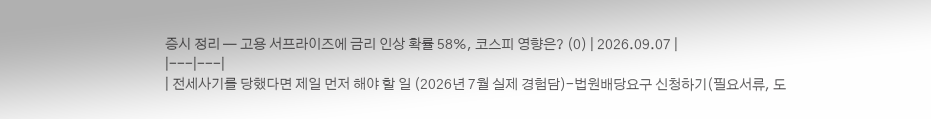증시 정리 — 고용 서프라이즈에 금리 인상 확률 58%, 코스피 영향은? (0) | 2026.09.07 |
|---|---|
| 전세사기를 당했다면 제일 먼저 해야 할 일 (2026년 7월 실제 경험담)-법원배당요구 신청하기(필요서류, 도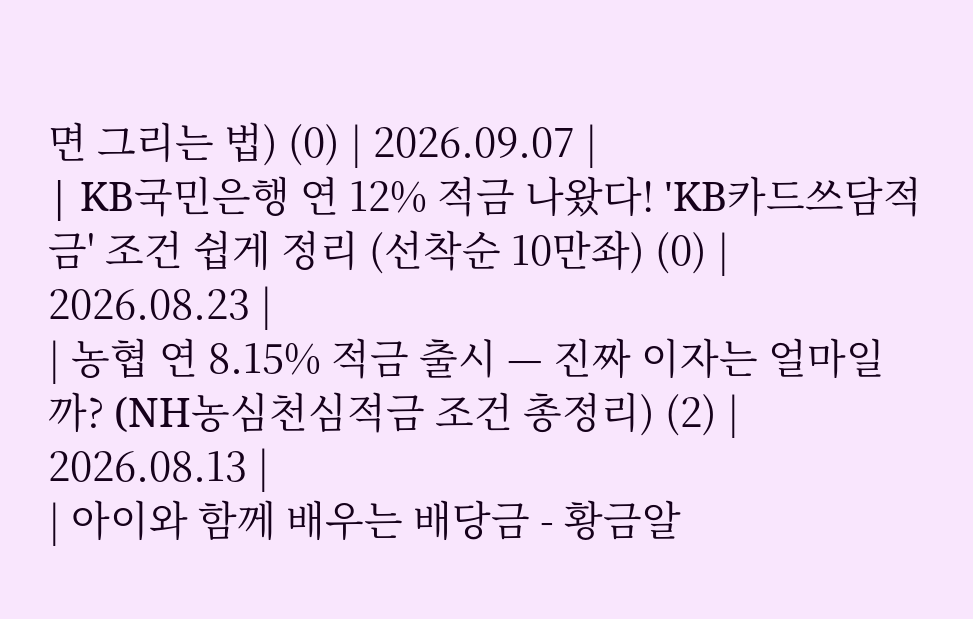면 그리는 법) (0) | 2026.09.07 |
| KB국민은행 연 12% 적금 나왔다! 'KB카드쓰담적금' 조건 쉽게 정리 (선착순 10만좌) (0) | 2026.08.23 |
| 농협 연 8.15% 적금 출시 — 진짜 이자는 얼마일까? (NH농심천심적금 조건 총정리) (2) | 2026.08.13 |
| 아이와 함께 배우는 배당금 - 황금알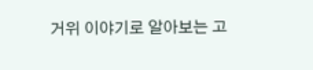거위 이야기로 알아보는 고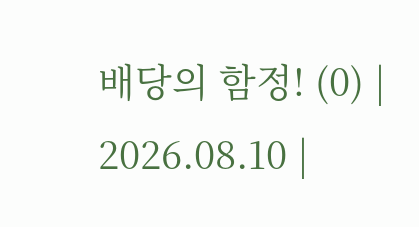배당의 함정! (0) | 2026.08.10 |